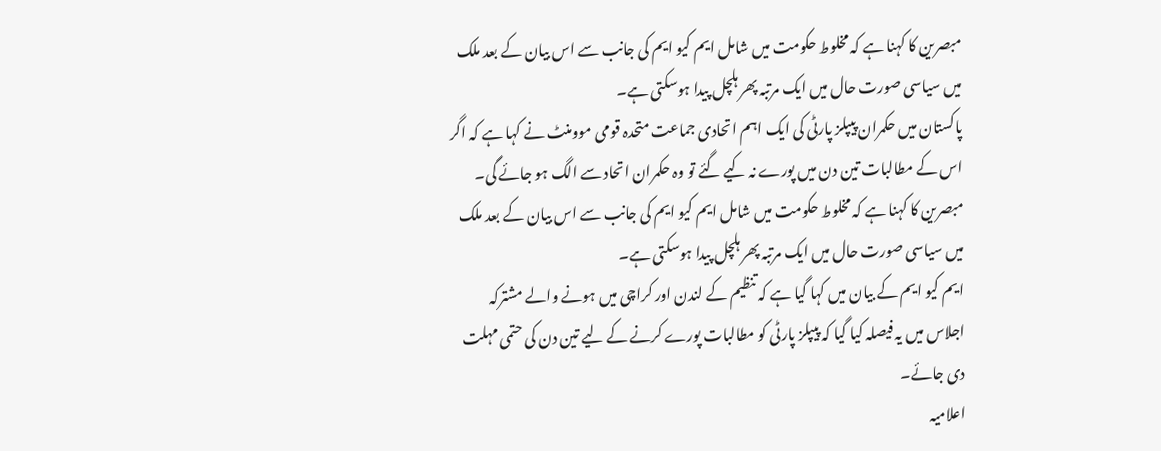مبصرین کا کہنا ہے کہ مخلوط حکومت میں شامل ایم کیو ایم کی جانب سے اس بیان کے بعد ملک میں سیاسی صورت حال میں ایک مرتبہ پھر ہلچل پیدا ہوسکتی ہے۔
پاکستان میں حکمران پیپلز پارٹی کی ایک اہم اتحادی جماعت متحدہ قومی موومنٹ نے کہا ہے کہ اگر اس کے مطالبات تین دن میں پورے نہ کیے گئے تو وہ حکمران اتحاد سے الگ ہو جائے گی۔
مبصرین کا کہنا ہے کہ مخلوط حکومت میں شامل ایم کیو ایم کی جانب سے اس بیان کے بعد ملک میں سیاسی صورت حال میں ایک مرتبہ پھر ہلچل پیدا ہوسکتی ہے۔
ایم کیو ایم کے بیان میں کہا گیا ہے کہ تنظیم کے لندن اور کراچی میں ہونے والے مشترکہ اجلاس میں یہ فیصلہ کیا گیا کہ پیپلز پارٹی کو مطالبات پورے کرنے کے لیے تین دن کی حتمی مہلت دی جائے۔
اعلامیہ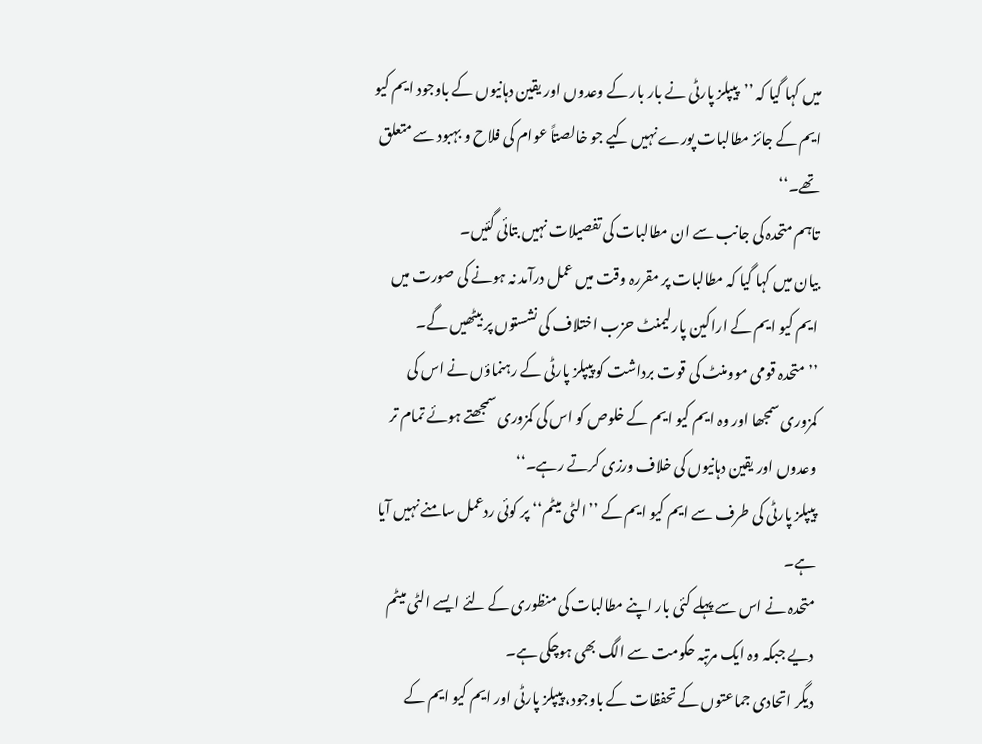میں کہا گیا کہ ’’پیپلز پارٹی نے بار بار کے وعدوں اور یقین دہانیوں کے باوجود ایم کیو ایم کے جائز مطالبات پورے نہیں کیے جو خالصتاً عوام کی فلاح و بہبود سے متعلق تھے۔‘‘
تاہم متحدہ کی جانب سے ان مطالبات کی تفصیلات نہیں بتائی گئیں۔
بیان میں کہا گیا کہ مطالبات پر مقررہ وقت میں عمل درآمد نہ ہونے کی صورت میں ایم کیو ایم کے اراکین پارلیمنٹ حزب اختلاف کی نشستوں پر بیٹھیں گے۔
’’متحدہ قومی موومنٹ کی قوت برداشت کو پیپلز پارٹی کے رہنماؤں نے اس کی کمزوری سمجھا اور وہ ایم کیو ایم کے خلوص کو اس کی کمزوری سمجھتے ہوئے تمام تر وعدوں اور یقین دہانیوں کی خلاف ورزی کرتے رہے۔‘‘
پیپلز پارٹی کی طرف سے ایم کیو ایم کے ’’الٹی میٹم‘‘ پر کوئی ردعمل سامنے نہیں آیا ہے۔
متحدہ نے اس سے پہلے کئی بار اپنے مطالبات کی منظوری کے لئے ایسے الٹی میٹم دیے جبکہ وہ ایک مرتبہ حکومت سے الگ بھی ہوچکی ہے۔
دیگر اتحادی جماعتوں کے تحفظات کے باوجود، پیپلز پارٹی اور ایم کیو ایم کے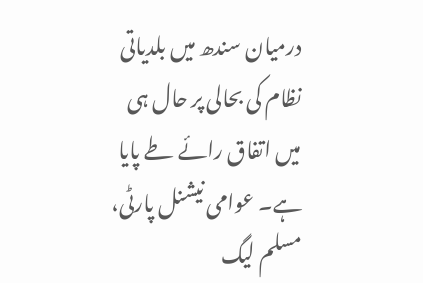درمیان سندھ میں بلدیاتی نظام کی بحالی پر حال ہی میں اتفاق رائے طے پایا ہے۔ عوامی نیشنل پارٹی، مسلم لیگ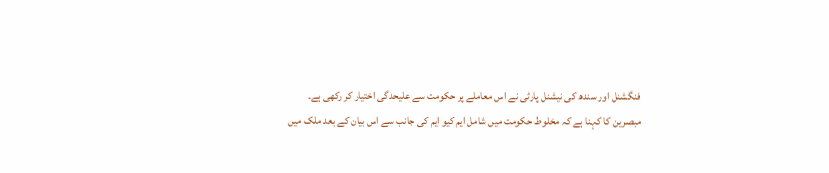فنگشنل اور سندھ کی نیشنل پارٹی نے اس معاملے پر حکومت سے علیحدگی اختیار کر رکھی ہے۔
مبصرین کا کہنا ہے کہ مخلوط حکومت میں شامل ایم کیو ایم کی جانب سے اس بیان کے بعد ملک میں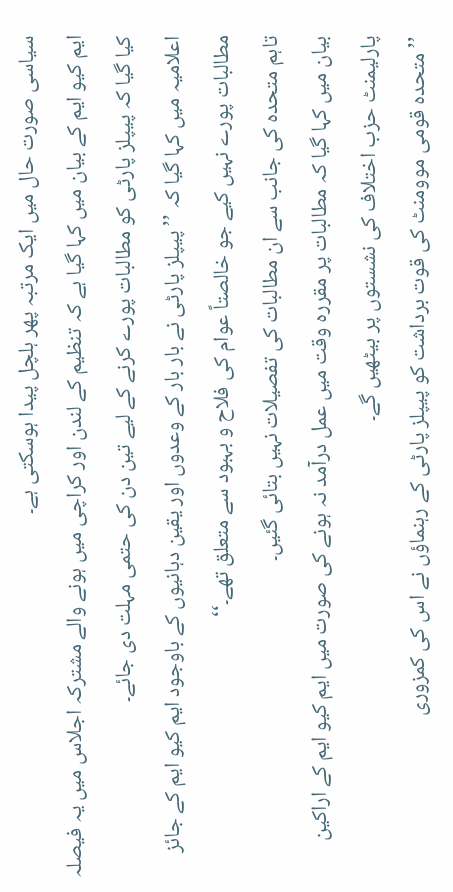سیاسی صورت حال میں ایک مرتبہ پھر ہلچل پیدا ہوسکتی ہے۔
ایم کیو ایم کے بیان میں کہا گیا ہے کہ تنظیم کے لندن اور کراچی میں ہونے والے مشترکہ اجلاس میں یہ فیصلہ کیا گیا کہ پیپلز پارٹی کو مطالبات پورے کرنے کے لیے تین دن کی حتمی مہلت دی جائے۔
اعلامیہ میں کہا گیا کہ ’’پیپلز پارٹی نے بار بار کے وعدوں اور یقین دہانیوں کے باوجود ایم کیو ایم کے جائز مطالبات پورے نہیں کیے جو خالصتاً عوام کی فلاح و بہبود سے متعلق تھے۔‘‘
تاہم متحدہ کی جانب سے ان مطالبات کی تفصیلات نہیں بتائی گئیں۔
بیان میں کہا گیا کہ مطالبات پر مقررہ وقت میں عمل درآمد نہ ہونے کی صورت میں ایم کیو ایم کے اراکین پارلیمنٹ حزب اختلاف کی نشستوں پر بیٹھیں گے۔
’’متحدہ قومی موومنٹ کی قوت برداشت کو پیپلز پارٹی کے رہنماؤں نے اس کی کمزوری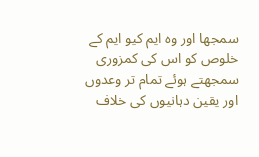سمجھا اور وہ ایم کیو ایم کے خلوص کو اس کی کمزوری سمجھتے ہوئے تمام تر وعدوں اور یقین دہانیوں کی خلاف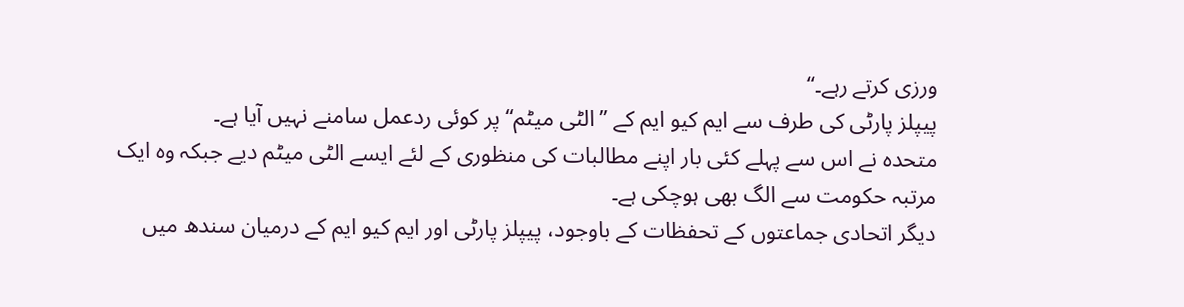ورزی کرتے رہے۔‘‘
پیپلز پارٹی کی طرف سے ایم کیو ایم کے ’’الٹی میٹم‘‘ پر کوئی ردعمل سامنے نہیں آیا ہے۔
متحدہ نے اس سے پہلے کئی بار اپنے مطالبات کی منظوری کے لئے ایسے الٹی میٹم دیے جبکہ وہ ایک مرتبہ حکومت سے الگ بھی ہوچکی ہے۔
دیگر اتحادی جماعتوں کے تحفظات کے باوجود، پیپلز پارٹی اور ایم کیو ایم کے درمیان سندھ میں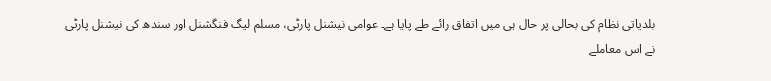بلدیاتی نظام کی بحالی پر حال ہی میں اتفاق رائے طے پایا ہے۔ عوامی نیشنل پارٹی، مسلم لیگ فنگشنل اور سندھ کی نیشنل پارٹی نے اس معاملے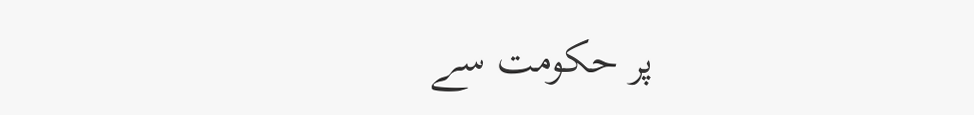پر حکومت سے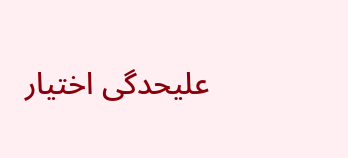علیحدگی اختیار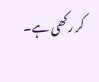کر رکھی ہے۔